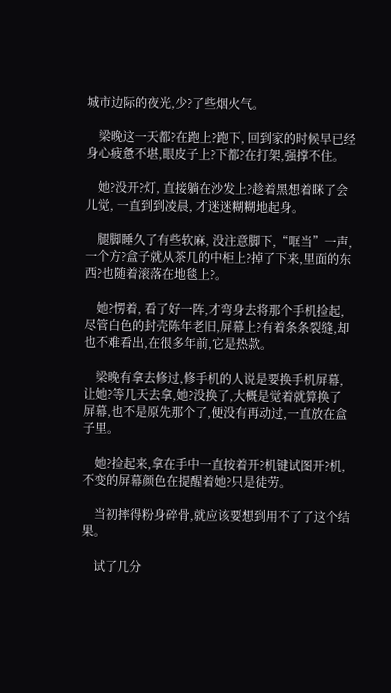城市边际的夜光,少?了些烟火气。

    梁晚这一天都?在跑上?跑下, 回到家的时候早已经身心疲惫不堪,眼皮子上?下都?在打架,强撑不住。

    她?没开?灯, 直接躺在沙发上?趁着黑想着眯了会儿觉, 一直到到凌晨, 才迷迷糊糊地起身。

    腿脚睡久了有些软麻, 没注意脚下,“哐当”一声,一个方?盒子就从茶几的中柜上?掉了下来,里面的东西?也随着滚落在地毯上?。

    她?愣着, 看了好一阵,才弯身去将那个手机捡起, 尽管白色的封壳陈年老旧,屏幕上?有着条条裂缝,却也不难看出,在很多年前,它是热款。

    梁晚有拿去修过,修手机的人说是要换手机屏幕,让她?等几天去拿,她?没换了,大概是觉着就算换了屏幕,也不是原先那个了,便没有再动过,一直放在盒子里。

    她?捡起来,拿在手中一直按着开?机键试图开?机,不变的屏幕颜色在提醒着她?只是徒劳。

    当初摔得粉身碎骨,就应该要想到用不了了这个结果。

    试了几分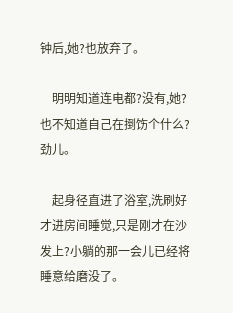钟后,她?也放弃了。

    明明知道连电都?没有,她?也不知道自己在捯饬个什么?劲儿。

    起身径直进了浴室,洗刷好才进房间睡觉,只是刚才在沙发上?小躺的那一会儿已经将睡意给磨没了。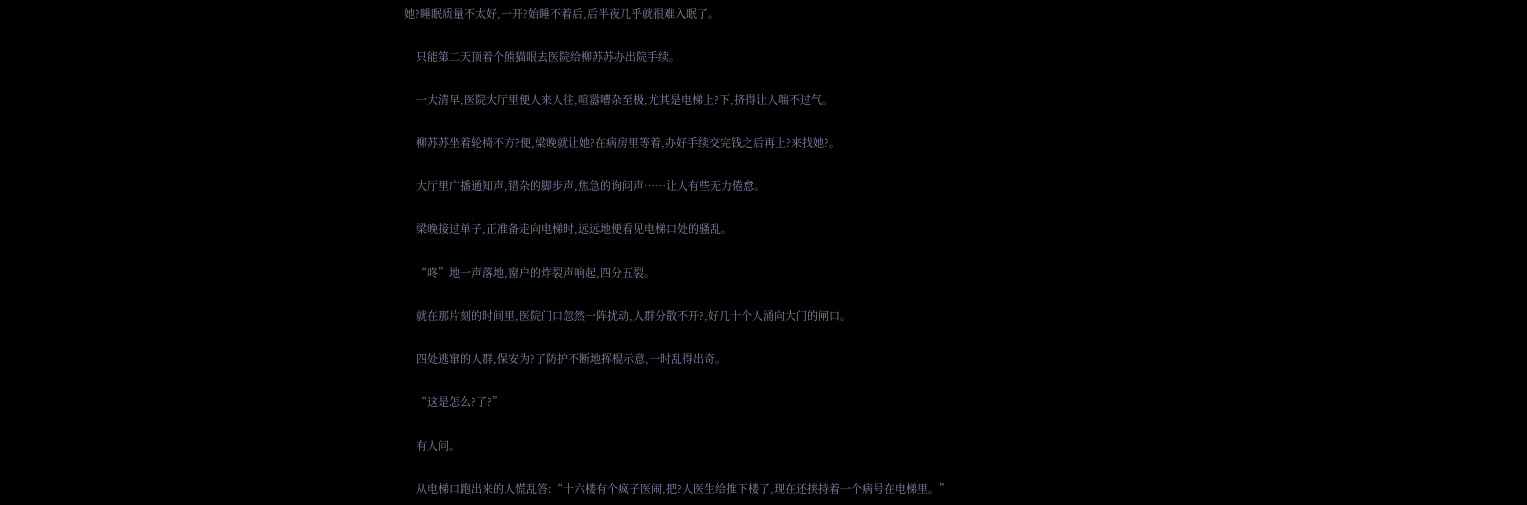她?睡眠质量不太好,一开?始睡不着后,后半夜几乎就很难入眠了。

    只能第二天顶着个熊猫眼去医院给柳苏苏办出院手续。

    一大清早,医院大厅里便人来人往,喧嚣嘈杂至极,尤其是电梯上?下,挤得让人喘不过气。

    柳苏苏坐着轮椅不方?便,梁晚就让她?在病房里等着,办好手续交完钱之后再上?来找她?。

    大厅里广播通知声,错杂的脚步声,焦急的询问声……让人有些无力倦怠。

    梁晚接过单子,正准备走向电梯时,远远地便看见电梯口处的骚乱。

    “咚”地一声落地,窗户的炸裂声响起,四分五裂。

    就在那片刻的时间里,医院门口忽然一阵扰动,人群分散不开?,好几十个人涌向大门的闸口。

    四处逃窜的人群,保安为?了防护不断地挥棍示意,一时乱得出奇。

    “这是怎么?了?”

    有人问。

    从电梯口跑出来的人慌乱答:“十六楼有个疯子医闹,把?人医生给推下楼了,现在还挟持着一个病号在电梯里。”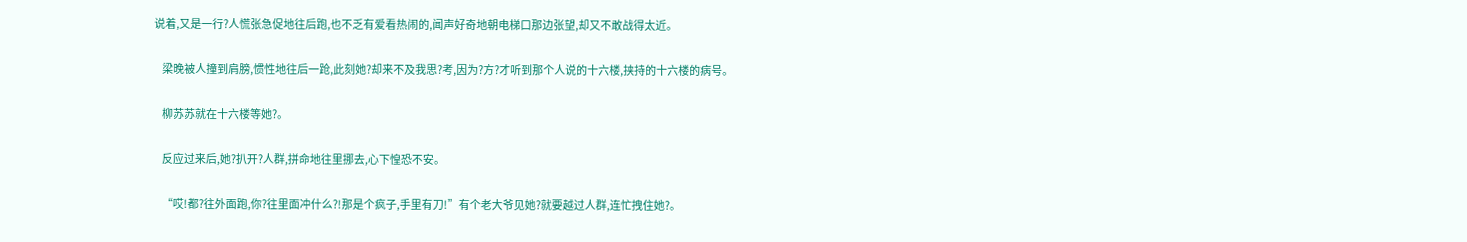说着,又是一行?人慌张急促地往后跑,也不乏有爱看热闹的,闻声好奇地朝电梯口那边张望,却又不敢战得太近。

    梁晚被人撞到肩膀,惯性地往后一跄,此刻她?却来不及我思?考,因为?方?才听到那个人说的十六楼,挟持的十六楼的病号。

    柳苏苏就在十六楼等她?。

    反应过来后,她?扒开?人群,拼命地往里挪去,心下惶恐不安。

    “哎!都?往外面跑,你?往里面冲什么?!那是个疯子,手里有刀!”有个老大爷见她?就要越过人群,连忙拽住她?。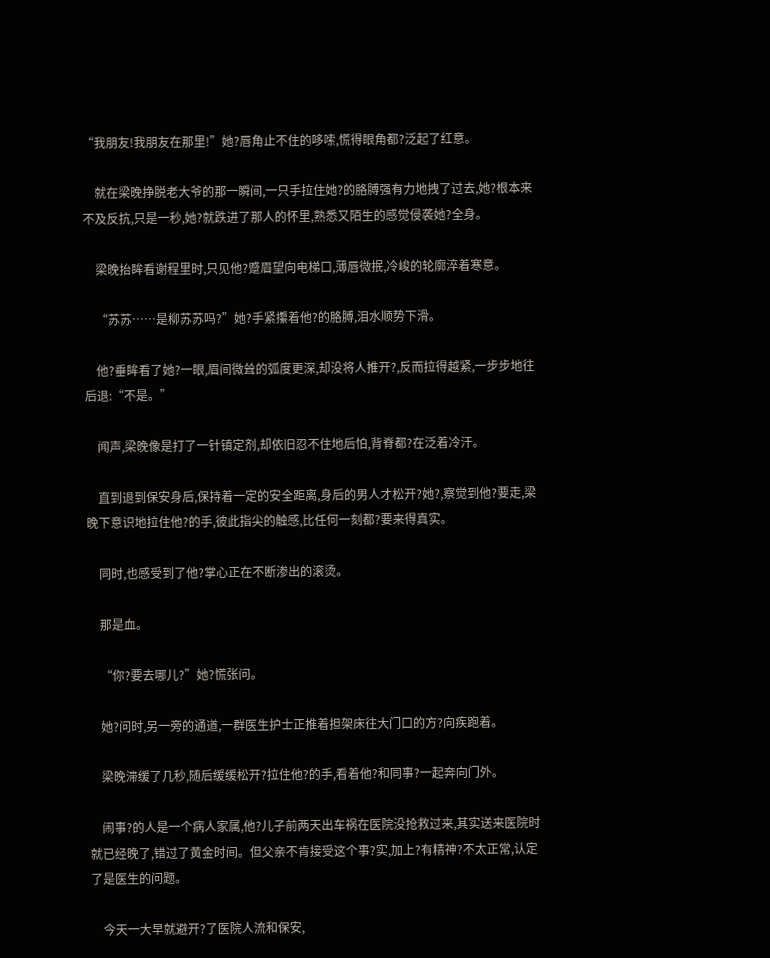“我朋友!我朋友在那里!”她?唇角止不住的哆嗦,慌得眼角都?泛起了红意。

    就在梁晚挣脱老大爷的那一瞬间,一只手拉住她?的胳膊强有力地拽了过去,她?根本来不及反抗,只是一秒,她?就跌进了那人的怀里,熟悉又陌生的感觉侵袭她?全身。

    梁晚抬眸看谢程里时,只见他?蹙眉望向电梯口,薄唇微抿,冷峻的轮廓淬着寒意。

    “苏苏……是柳苏苏吗?”她?手紧攥着他?的胳膊,泪水顺势下滑。

    他?垂眸看了她?一眼,眉间微耸的弧度更深,却没将人推开?,反而拉得越紧,一步步地往后退:“不是。”

    闻声,梁晚像是打了一针镇定剂,却依旧忍不住地后怕,背脊都?在泛着冷汗。

    直到退到保安身后,保持着一定的安全距离,身后的男人才松开?她?,察觉到他?要走,梁晚下意识地拉住他?的手,彼此指尖的触感,比任何一刻都?要来得真实。

    同时,也感受到了他?掌心正在不断渗出的滚烫。

    那是血。

    “你?要去哪儿?”她?慌张问。

    她?问时,另一旁的通道,一群医生护士正推着担架床往大门口的方?向疾跑着。

    梁晚滞缓了几秒,随后缓缓松开?拉住他?的手,看着他?和同事?一起奔向门外。

    闹事?的人是一个病人家属,他?儿子前两天出车祸在医院没抢救过来,其实送来医院时就已经晚了,错过了黄金时间。但父亲不肯接受这个事?实,加上?有精神?不太正常,认定了是医生的问题。

    今天一大早就避开?了医院人流和保安,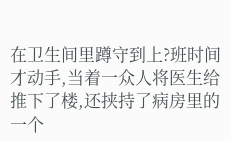在卫生间里蹲守到上?班时间才动手,当着一众人将医生给推下了楼,还挟持了病房里的一个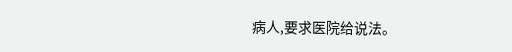病人,要求医院给说法。